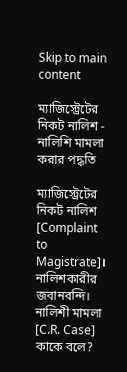Skip to main content

ম্যাজিস্ট্রেটের নিকট নালিশ - নালিশি মামলা করার পদ্ধতি

ম্যাজিস্ট্রেটের নিকট নালিশ [Complaint to Magistrate]।
নালিশকারীর জবানবন্দি।
নালিশী মামলা [C.R. Case] কাকে বলে?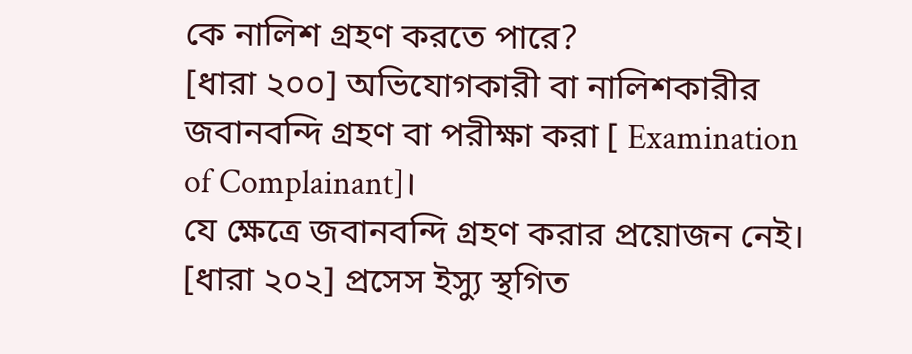কে নালিশ গ্রহণ করতে পারে?
[ধারা ২০০] অভিযোগকারী বা নালিশকারীর জবানবন্দি গ্রহণ বা পরীক্ষা করা [ Examination of Complainant]।
যে ক্ষেত্রে জবানবন্দি গ্রহণ করার প্রয়োজন নেই।
[ধারা ২০২] প্রসেস ইস্যু স্থগিত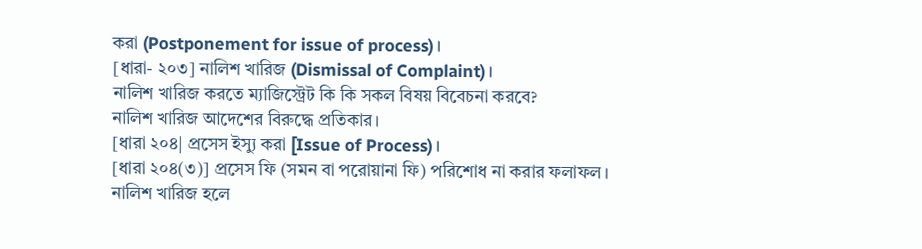করা (Postponement for issue of process)।
[ধারা- ২০৩] নালিশ খারিজ (Dismissal of Complaint)।
নালিশ খারিজ করতে ম্যাজিস্ট্রেট কি কি সকল বিষয় বিবেচনা করবে?
নালিশ খারিজ আদেশের বিরুদ্ধে প্রতিকার।
[ধারা ২০৪| প্রসেস ইস্যু করা [Issue of Process)।
[ধারা ২০৪(৩)] প্রসেস ফি (সমন বা পরোয়ানা ফি) পরিশোধ না করার ফলাফল।
নালিশ খারিজ হলে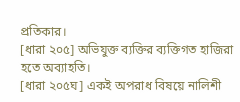প্রতিকার।
[ধারা ২০৫] অভিযুক্ত ব্যক্তির ব্যক্তিগত হাজিরা হতে অব্যাহতি।
[ধারা ২০৫ঘ] একই অপরাধ বিষয়ে নালিশী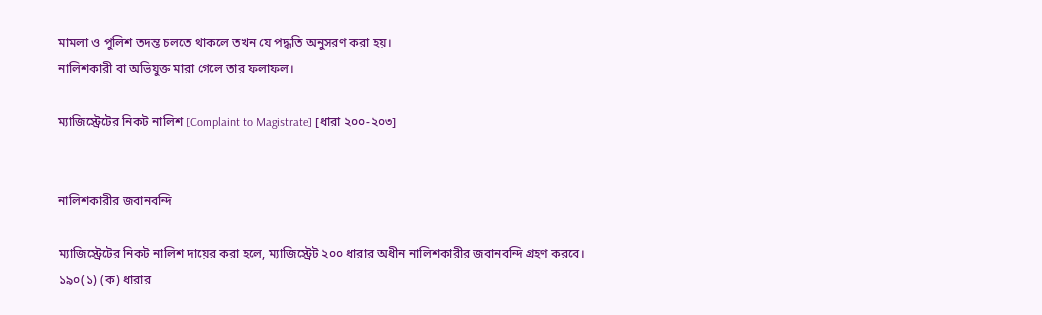মামলা ও পুলিশ তদন্ত চলতে থাকলে তখন যে পদ্ধতি অনুসরণ করা হয়।
নালিশকারী বা অভিযুক্ত মারা গেলে তার ফলাফল।

ম্যাজিস্ট্রেটের নিকট নালিশ [Complaint to Magistrate] [ধারা ২০০-২০৩]


নালিশকারীর জবানবন্দি

ম্যাজিস্ট্রেটের নিকট নালিশ দায়ের করা হলে, ম্যাজিস্ট্রেট ২০০ ধারার অধীন নালিশকারীর জবানবন্দি গ্রহণ করবে। ১৯০(১) (ক) ধারার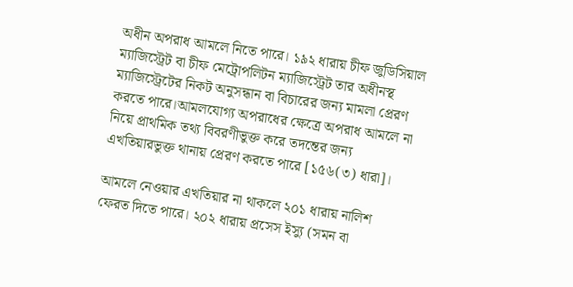অধীন অপরাধ আমলে নিতে পারে। ১৯২ ধারায় চীফ জুডিসিয়াল ম্যাজিস্ট্রেট বা চীফ মেট্রোপলিটন ম্যাজিস্ট্রেট তার অধীনস্থ ম্যাজিস্ট্রেটের নিকট অনুসন্ধান বা বিচারের জন্য মামলা প্রেরণ করতে পারে।আমলযোগ্য অপরাধের ক্ষেত্রে অপরাধ আমলে না নিয়ে প্রাথমিক তথ্য বিবরণীভুক্ত করে তদন্তের জন্য এখতিয়ারভুক্ত থানায় প্রেরণ করতে পারে [১৫৬(৩) ধারা]।

আমলে নেওয়ার এখতিয়ার না থাকলে ২০১ ধারায় নালিশ ফেরত দিতে পারে। ২০২ ধারায় প্রসেস ইস্যু (সমন বা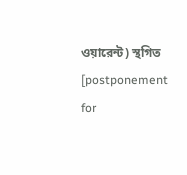ওয়ারেন্ট) স্থগিত [postponement for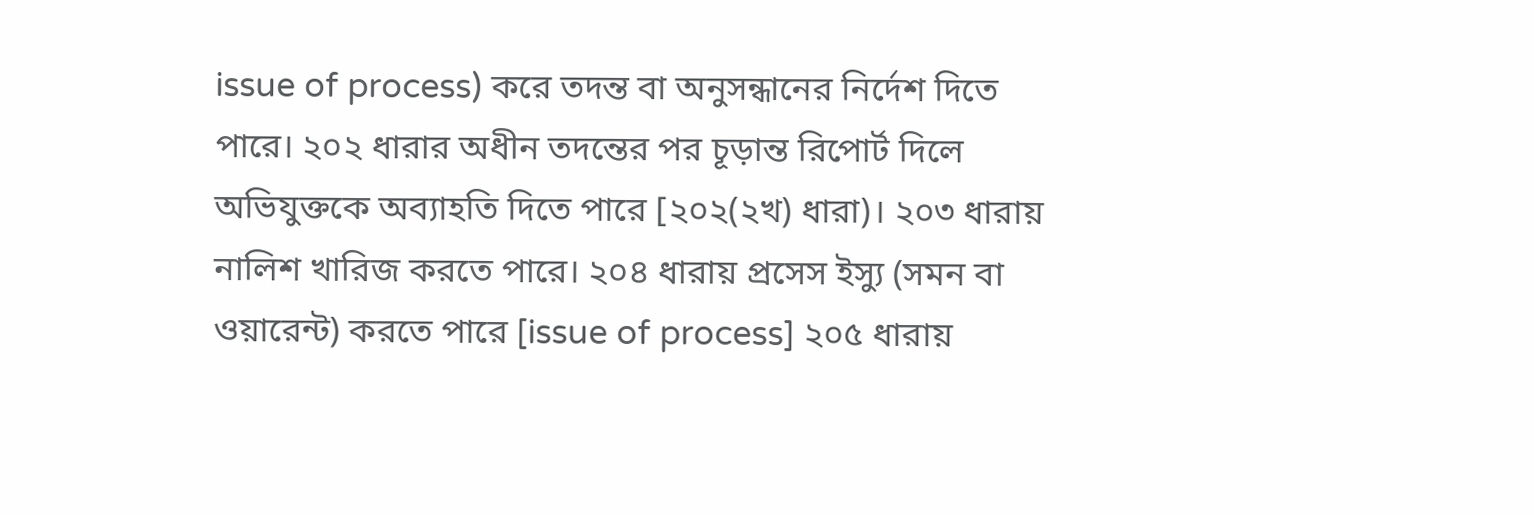issue of process) করে তদন্ত বা অনুসন্ধানের নির্দেশ দিতে পারে। ২০২ ধারার অধীন তদন্তের পর চূড়ান্ত রিপোর্ট দিলে অভিযুক্তকে অব্যাহতি দিতে পারে [২০২(২খ) ধারা)। ২০৩ ধারায় নালিশ খারিজ করতে পারে। ২০৪ ধারায় প্রসেস ইস্যু (সমন বা ওয়ারেন্ট) করতে পারে [issue of process] ২০৫ ধারায়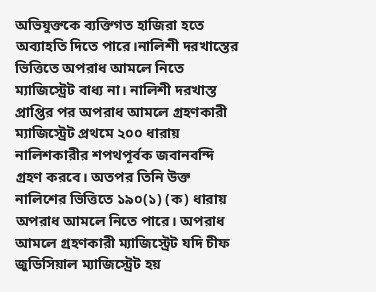অভিযুক্তকে ব্যক্তিগত হাজিরা হতে অব্যাহতি দিতে পারে।নালিশী দরখাস্তের ভিত্তিতে অপরাধ আমলে নিতে ম্যাজিস্ট্রেট বাধ্য না। নালিশী দরখাস্ত প্রাপ্তির পর অপরাধ আমলে গ্রহণকারী ম্যাজিস্ট্রেট প্রথমে ২০০ ধারায় নালিশকারীর শপথপূর্বক জবানবন্দি গ্রহণ করবে। অতপর তিনি উক্ত নালিশের ভিত্তিতে ১৯০(১) (ক) ধারায় অপরাধ আমলে নিতে পারে। অপরাধ আমলে গ্রহণকারী ম্যাজিস্ট্রেট যদি চীফ জুডিসিয়াল ম্যাজিস্ট্রেট হয়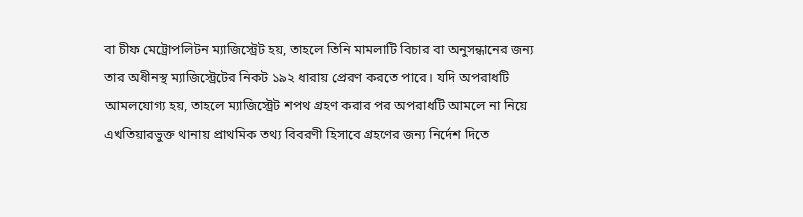বা চীফ মেট্রোপলিটন ম্যাজিস্ট্রেট হয়, তাহলে তিনি মামলাটি বিচার বা অনুসন্ধানের জন্য তার অধীনস্থ ম্যাজিস্ট্রেটের নিকট ১৯২ ধারায় প্রেরণ করতে পারে। যদি অপরাধটি আমলযোগ্য হয়, তাহলে ম্যাজিস্ট্রেট শপথ গ্রহণ করার পর অপরাধটি আমলে না নিয়ে এখতিয়ারভুক্ত থানায় প্রাথমিক তথ্য বিবরণী হিসাবে গ্রহণের জন্য নির্দেশ দিতে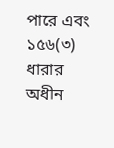পারে এবং ১৫৬(৩) ধারার অধীন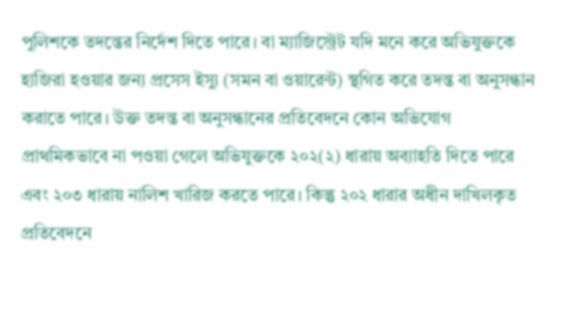পুলিশকে তদন্তের নির্দেশ দিতে পারে। বা ম্যাজিস্ট্রেট যদি মনে করে অভিযুক্তকে হাজিরা হওয়ার জন্য প্রসেস ইস্যু (সমন বা ওয়ারেন্ট) স্থগিত করে তদন্ত বা অনুসন্ধান করাতে পারে। উক্ত তদন্ত বা অনুসন্ধানের প্রতিবেদনে কোন অভিযোগ প্রাথমিকভাবে না পওয়া গেলে অভিযুক্তকে ২০২(২) ধারায় অব্যাহতি দিতে পারে এবং ২০৩ ধারায় নালিশ খারিজ করতে পারে। কিন্তু ২০২ ধারার অধীন দাখিলকৃত প্রতিবেদনে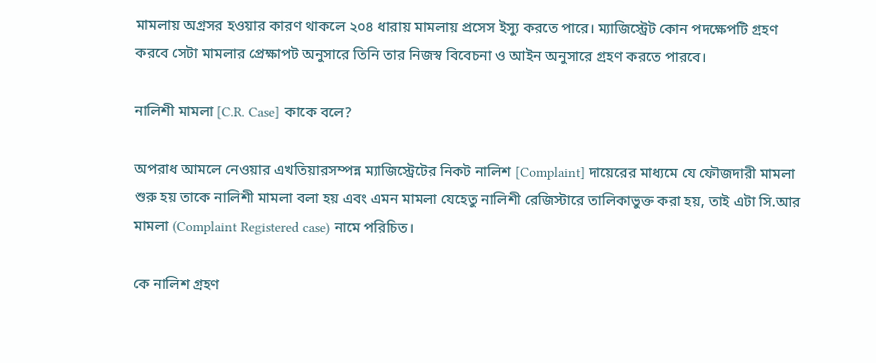মামলায় অগ্রসর হওয়ার কারণ থাকলে ২০৪ ধারায় মামলায় প্রসেস ইস্যু করতে পারে। ম্যাজিস্ট্রেট কোন পদক্ষেপটি গ্রহণ করবে সেটা মামলার প্রেক্ষাপট অনুসারে তিনি তার নিজস্ব বিবেচনা ও আইন অনুসারে গ্রহণ করতে পারবে।

নালিশী মামলা [C.R. Case] কাকে বলে?

অপরাধ আমলে নেওয়ার এখতিয়ারসম্পন্ন ম্যাজিস্ট্রেটের নিকট নালিশ [Complaint] দায়েরের মাধ্যমে যে ফৌজদারী মামলা শুরু হয় তাকে নালিশী মামলা বলা হয় এবং এমন মামলা যেহেতু নালিশী রেজিস্টারে তালিকাভুক্ত করা হয়, তাই এটা সি.আর মামলা (Complaint Registered case) নামে পরিচিত।

কে নালিশ গ্রহণ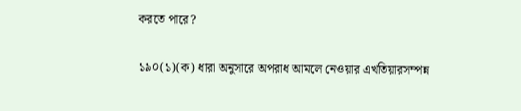করতে পারে?

১৯০(১)(ক) ধারা অনুসারে অপরাধ আমলে নেওয়ার এখতিয়ারসম্পন্ন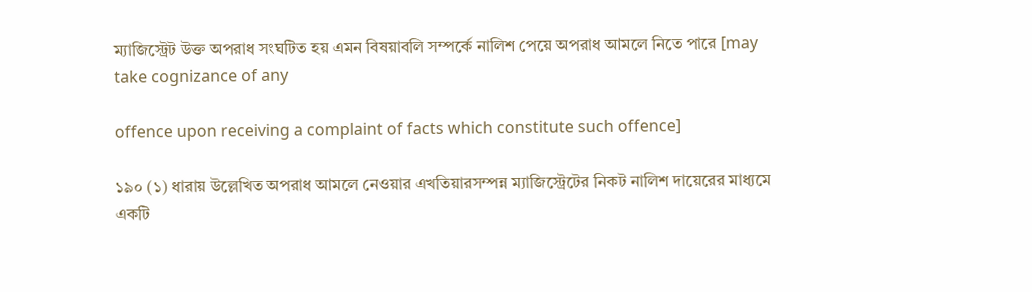ম্যাজিস্ট্রেট উক্ত অপরাধ সংঘটিত হয় এমন বিষয়াবলি সম্পর্কে নালিশ পেয়ে অপরাধ আমলে নিতে পারে [may take cognizance of any

offence upon receiving a complaint of facts which constitute such offence]

১৯০ (১) ধারায় উল্লেখিত অপরাধ আমলে নেওয়ার এখতিয়ারসম্পন্ন ম্যাজিস্ট্রেটের নিকট নালিশ দায়েরের মাধ্যমে একটি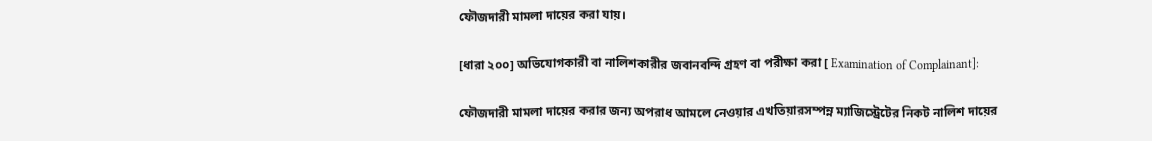ফৌজদারী মামলা দায়ের করা যায়।

[ধারা ২০০] অভিযোগকারী বা নালিশকারীর জবানবন্দি গ্রহণ বা পরীক্ষা করা [ Examination of Complainant]:

ফৌজদারী মামলা দায়ের করার জন্য অপরাধ আমলে নেওয়ার এখতিয়ারসম্পন্ন ম্যাজিস্ট্রেটের নিকট নালিশ দায়ের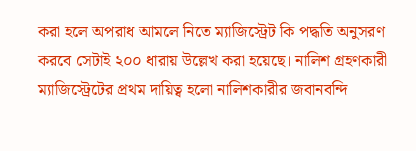করা হলে অপরাধ আমলে নিতে ম্যাজিস্ট্রেট কি পদ্ধতি অনুসরণ করবে সেটাই ২০০ ধারায় উল্লেখ করা হয়েছে। নালিশ গ্রহণকারী ম্যাজিস্ট্রেটের প্রথম দায়িত্ব হলো নালিশকারীর জবানবন্দি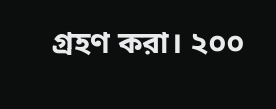গ্রহণ করা। ২০০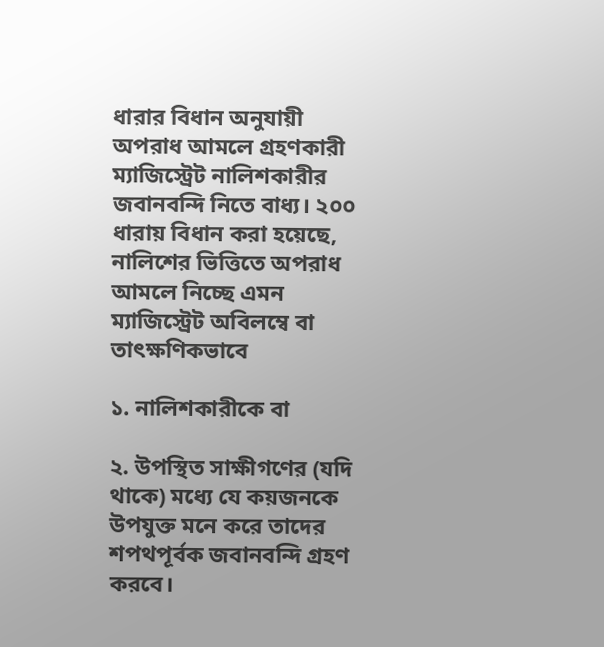ধারার বিধান অনুযায়ী অপরাধ আমলে গ্রহণকারী ম্যাজিস্ট্রেট নালিশকারীর জবানবন্দি নিতে বাধ্য। ২০০ ধারায় বিধান করা হয়েছে, নালিশের ভিত্তিতে অপরাধ আমলে নিচ্ছে এমন ম্যাজিস্ট্রেট অবিলম্বে বা তাৎক্ষণিকভাবে

১. নালিশকারীকে বা

২. উপস্থিত সাক্ষীগণের (যদি থাকে) মধ্যে যে কয়জনকে উপযুক্ত মনে করে তাদের শপথপূর্বক জবানবন্দি গ্রহণ করবে।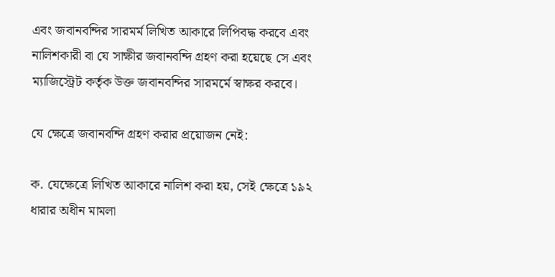এবং জবানবন্দির সারমর্ম লিখিত আকারে লিপিবদ্ধ করবে এবং নালিশকারী বা যে সাক্ষীর জবানবন্দি গ্রহণ করা হয়েছে সে এবং ম্যাজিস্ট্রেট কর্তৃক উক্ত জবানবন্দির সারমর্মে স্বাক্ষর করবে।

যে ক্ষেত্রে জবানবন্দি গ্রহণ করার প্রয়োজন নেই:

ক. যেক্ষেত্রে লিখিত আকারে নালিশ করা হয়, সেই ক্ষেত্রে ১৯২ ধারার অধীন মামলা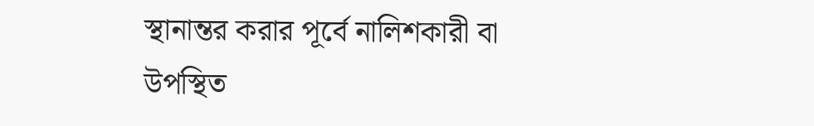স্থানান্তর করার পূর্বে নালিশকারী বা উপস্থিত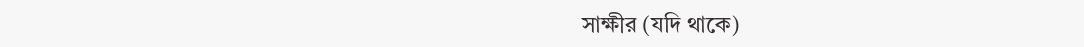সাক্ষীর (যদি থাকে)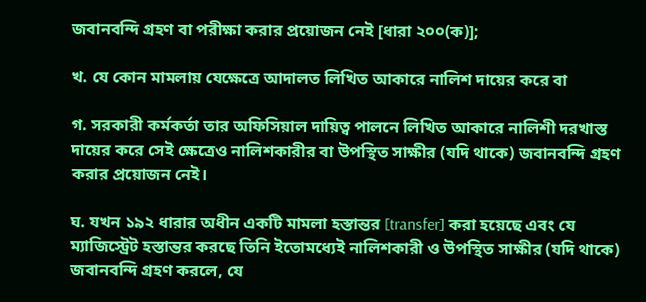জবানবন্দি গ্রহণ বা পরীক্ষা করার প্রয়োজন নেই [ধারা ২০০(ক)];

খ. যে কোন মামলায় যেক্ষেত্রে আদালত লিখিত আকারে নালিশ দায়ের করে বা

গ. সরকারী কর্মকর্তা তার অফিসিয়াল দায়িত্ব পালনে লিখিত আকারে নালিশী দরখাস্ত দায়ের করে সেই ক্ষেত্রেও নালিশকারীর বা উপস্থিত সাক্ষীর (যদি থাকে) জবানবন্দি গ্রহণ করার প্রয়োজন নেই।

ঘ. যখন ১৯২ ধারার অধীন একটি মামলা হস্তান্তর [transfer] করা হয়েছে এবং যে ম্যাজিস্ট্রেট হস্তান্তর করছে তিনি ইতোমধ্যেই নালিশকারী ও উপস্থিত সাক্ষীর (যদি থাকে) জবানবন্দি গ্রহণ করলে, যে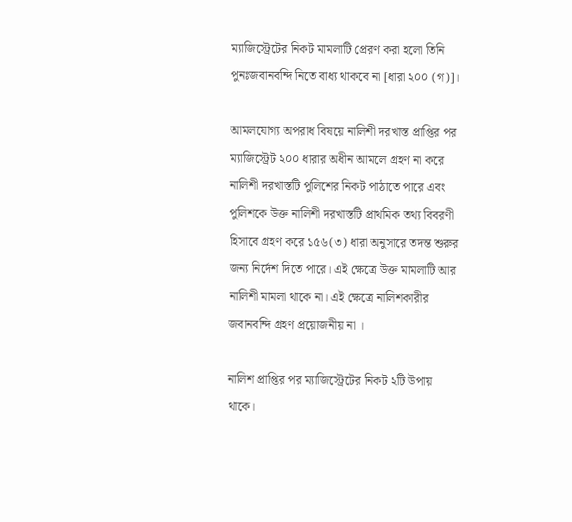ম্যাজিস্ট্রেটের নিকট মামলাটি প্রেরণ করা হলো তিনি পুনঃজবানবন্দি নিতে বাধ্য থাকবে না [ধারা ২০০ (গ)]।

আমলযোগ্য অপরাধ বিষয়ে নালিশী দরখাস্ত প্রাপ্তির পর ম্যাজিস্ট্রেট ২০০ ধারার অধীন আমলে গ্রহণ না করে নালিশী দরখাস্তটি পুলিশের নিকট পাঠাতে পারে এবং পুলিশকে উক্ত নালিশী দরখাস্তটি প্রাথমিক তথ্য বিবরণী হিসাবে গ্রহণ করে ১৫৬(৩) ধারা অনুসারে তদন্ত শুরুর জন্য নির্দেশ দিতে পারে। এই ক্ষেত্রে উক্ত মামলাটি আর নালিশী মামলা থাকে না। এই ক্ষেত্রে নালিশকারীর জবানবন্দি গ্রহণ প্রয়োজনীয় না ।

নালিশ প্রাপ্তির পর ম্যাজিস্ট্রেটের নিকট ২টি উপায় থাকে।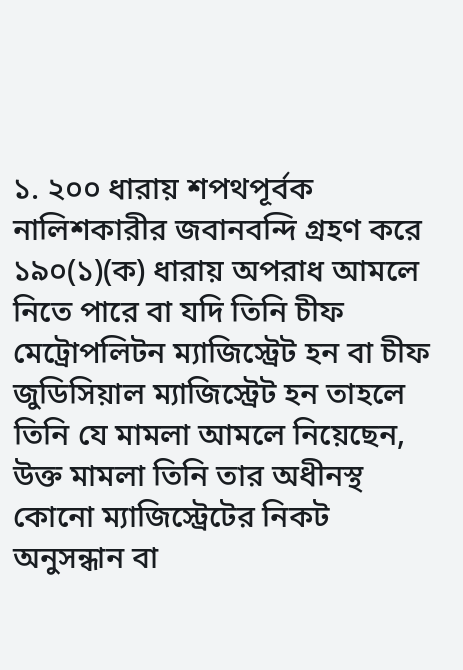১. ২০০ ধারায় শপথপূর্বক নালিশকারীর জবানবন্দি গ্রহণ করে ১৯০(১)(ক) ধারায় অপরাধ আমলে নিতে পারে বা যদি তিনি চীফ মেট্রোপলিটন ম্যাজিস্ট্রেট হন বা চীফ জুডিসিয়াল ম্যাজিস্ট্রেট হন তাহলে তিনি যে মামলা আমলে নিয়েছেন, উক্ত মামলা তিনি তার অধীনস্থ কোনো ম্যাজিস্ট্রেটের নিকট অনুসন্ধান বা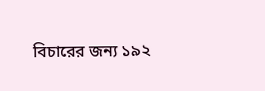বিচারের জন্য ১৯২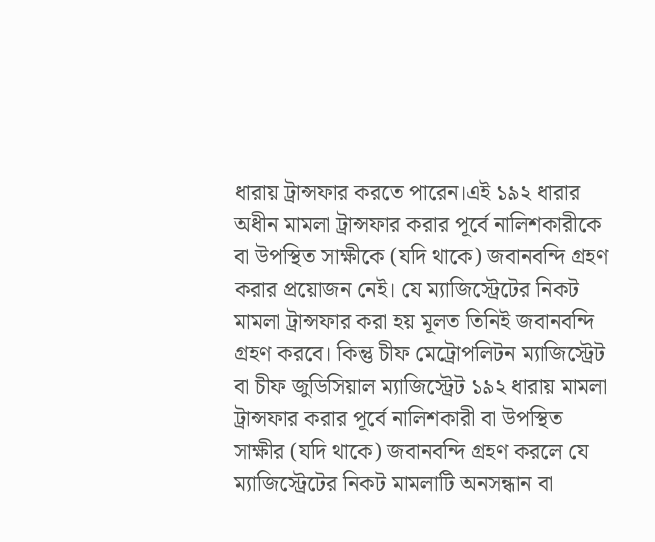ধারায় ট্রান্সফার করতে পারেন।এই ১৯২ ধারার অধীন মামলা ট্রান্সফার করার পূর্বে নালিশকারীকে বা উপস্থিত সাক্ষীকে (যদি থাকে) জবানবন্দি গ্রহণ করার প্রয়োজন নেই। যে ম্যাজিস্ট্রেটের নিকট মামলা ট্রান্সফার করা হয় মূলত তিনিই জবানবন্দি গ্রহণ করবে। কিন্তু চীফ মেট্রোপলিটন ম্যাজিস্ট্রেট বা চীফ জুডিসিয়াল ম্যাজিস্ট্রেট ১৯২ ধারায় মামলা ট্রান্সফার করার পূর্বে নালিশকারী বা উপস্থিত সাক্ষীর (যদি থাকে) জবানবন্দি গ্রহণ করলে যে ম্যাজিস্ট্রেটের নিকট মামলাটি অনসন্ধান বা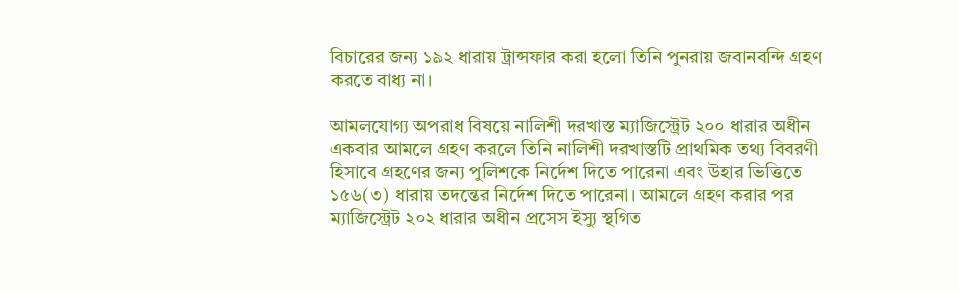বিচারের জন্য ১৯২ ধারায় ট্রান্সফার করা হলো তিনি পুনরায় জবানবন্দি গ্রহণ করতে বাধ্য না।

আমলযোগ্য অপরাধ বিষয়ে নালিশী দরখাস্ত ম্যাজিস্ট্রেট ২০০ ধারার অধীন একবার আমলে গ্রহণ করলে তিনি নালিশী দরখাস্তটি প্রাথমিক তথ্য বিবরণী হিসাবে গ্রহণের জন্য পুলিশকে নির্দেশ দিতে পারেনা এবং উহার ভিত্তিতে ১৫৬(৩) ধারায় তদন্তের নির্দেশ দিতে পারেনা। আমলে গ্রহণ করার পর ম্যাজিস্ট্রেট ২০২ ধারার অধীন প্রসেস ইস্যু স্থগিত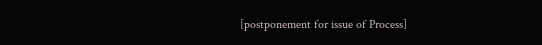[postponement for issue of Process]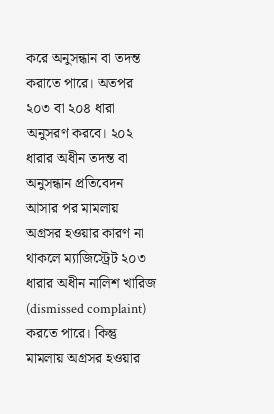করে অনুসন্ধান বা তদন্ত করাতে পারে। অতপর ২০৩ বা ২০৪ ধারা অনুসরণ করবে। ২০২ ধারার অধীন তদন্ত বা অনুসন্ধান প্রতিবেদন আসার পর মামলায় অগ্রসর হওয়ার কারণ না থাকলে ম্যাজিস্ট্রেট ২০৩ ধারার অধীন নালিশ খারিজ (dismissed complaint) করতে পারে। কিন্তু মামলায় অগ্রসর হওয়ার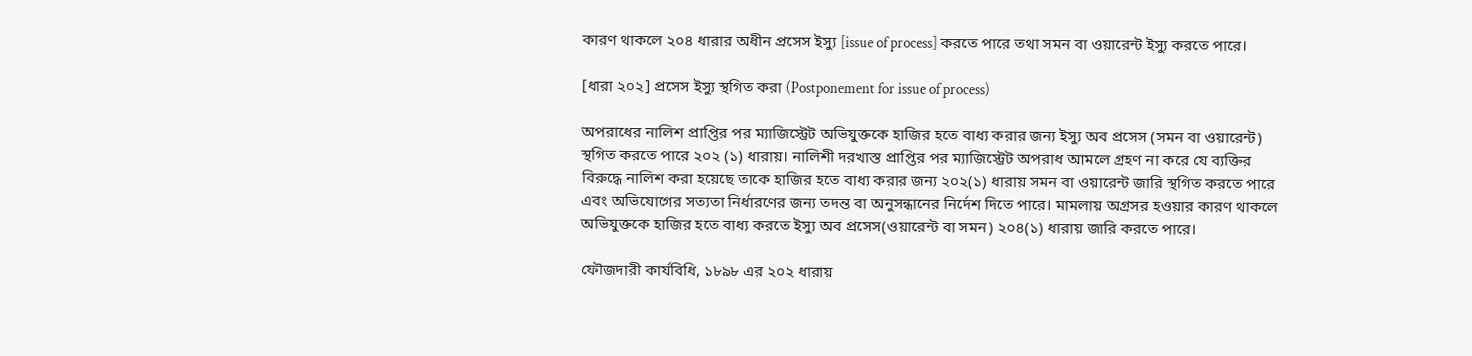কারণ থাকলে ২০৪ ধারার অধীন প্রসেস ইস্যু [issue of process] করতে পারে তথা সমন বা ওয়ারেন্ট ইস্যু করতে পারে।

[ধারা ২০২] প্রসেস ইস্যু স্থগিত করা (Postponement for issue of process)

অপরাধের নালিশ প্রাপ্তির পর ম্যাজিস্ট্রেট অভিযুক্তকে হাজির হতে বাধ্য করার জন্য ইস্যু অব প্রসেস (সমন বা ওয়ারেন্ট) স্থগিত করতে পারে ২০২ (১) ধারায়। নালিশী দরখাস্ত প্রাপ্তির পর ম্যাজিস্ট্রেট অপরাধ আমলে গ্রহণ না করে যে ব্যক্তির বিরুদ্ধে নালিশ করা হয়েছে তাকে হাজির হতে বাধ্য করার জন্য ২০২(১) ধারায় সমন বা ওয়ারেন্ট জারি স্থগিত করতে পারে এবং অভিযোগের সত্যতা নির্ধারণের জন্য তদন্ত বা অনুসন্ধানের নির্দেশ দিতে পারে। মামলায় অগ্রসর হওয়ার কারণ থাকলে অভিযুক্তকে হাজির হতে বাধ্য করতে ইস্যু অব প্রসেস(ওয়ারেন্ট বা সমন) ২০৪(১) ধারায় জারি করতে পারে।

ফৌজদারী কার্যবিধি, ১৮৯৮ এর ২০২ ধারায়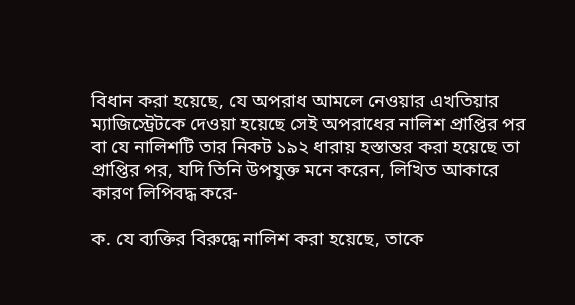বিধান করা হয়েছে, যে অপরাধ আমলে নেওয়ার এখতিয়ার ম্যাজিস্ট্রেটকে দেওয়া হয়েছে সেই অপরাধের নালিশ প্রাপ্তির পর বা যে নালিশটি তার নিকট ১৯২ ধারায় হস্তান্তর করা হয়েছে তা প্রাপ্তির পর, যদি তিনি উপযুক্ত মনে করেন, লিখিত আকারে কারণ লিপিবদ্ধ করে-

ক. যে ব্যক্তির বিরুদ্ধে নালিশ করা হয়েছে, তাকে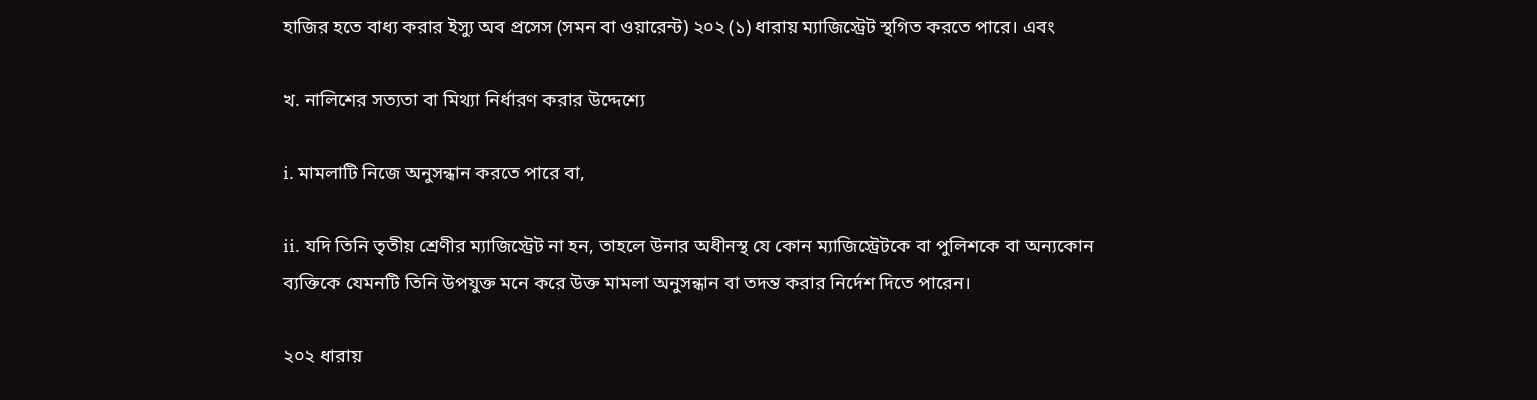হাজির হতে বাধ্য করার ইস্যু অব প্রসেস (সমন বা ওয়ারেন্ট) ২০২ (১) ধারায় ম্যাজিস্ট্রেট স্থগিত করতে পারে। এবং

খ. নালিশের সত্যতা বা মিথ্যা নির্ধারণ করার উদ্দেশ্যে

i. মামলাটি নিজে অনুসন্ধান করতে পারে বা,

ii. যদি তিনি তৃতীয় শ্রেণীর ম্যাজিস্ট্রেট না হন, তাহলে উনার অধীনস্থ যে কোন ম্যাজিস্ট্রেটকে বা পুলিশকে বা অন্যকোন ব্যক্তিকে যেমনটি তিনি উপযুক্ত মনে করে উক্ত মামলা অনুসন্ধান বা তদন্ত করার নির্দেশ দিতে পারেন।

২০২ ধারায়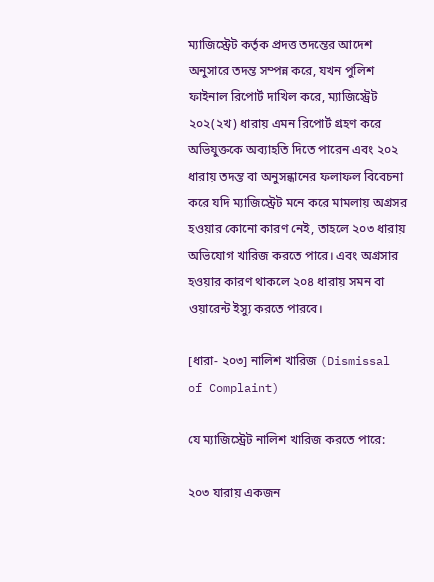ম্যাজিস্ট্রেট কর্তৃক প্রদত্ত তদন্তের আদেশ অনুসারে তদন্ত সম্পন্ন করে, যখন পুলিশ ফাইনাল রিপোর্ট দাখিল করে, ম্যাজিস্ট্রেট ২০২(২খ) ধারায় এমন রিপোর্ট গ্রহণ করে অভিযুক্তকে অব্যাহতি দিতে পারেন এবং ২০২ ধারায় তদন্ত বা অনুসন্ধানের ফলাফল বিবেচনা করে যদি ম্যাজিস্ট্রেট মনে করে মামলায় অগ্রসর হওয়ার কোনো কারণ নেই, তাহলে ২০৩ ধারায় অভিযোগ খারিজ করতে পারে। এবং অগ্রসার হওয়ার কারণ থাকলে ২০৪ ধারায় সমন বা ওয়ারেন্ট ইস্যু করতে পারবে।

[ধারা- ২০৩] নালিশ খারিজ (Dismissal of Complaint)

যে ম্যাজিস্ট্রেট নালিশ খারিজ করতে পারে:

২০৩ যারায় একজন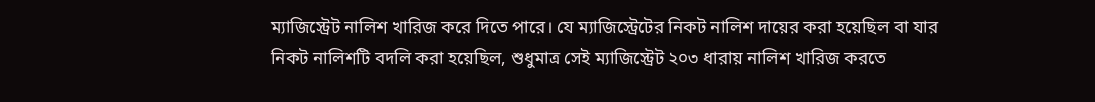ম্যাজিস্ট্রেট নালিশ খারিজ করে দিতে পারে। যে ম্যাজিস্ট্রেটের নিকট নালিশ দায়ের করা হয়েছিল বা যার নিকট নালিশটি বদলি করা হয়েছিল, শুধুমাত্র সেই ম্যাজিস্ট্রেট ২০৩ ধারায় নালিশ খারিজ করতে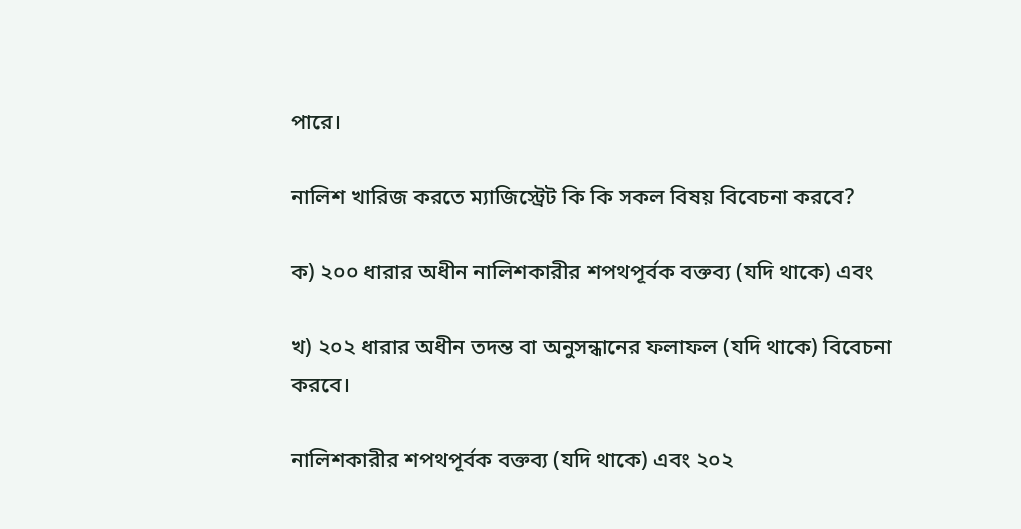পারে।

নালিশ খারিজ করতে ম্যাজিস্ট্রেট কি কি সকল বিষয় বিবেচনা করবে?

ক) ২০০ ধারার অধীন নালিশকারীর শপথপূর্বক বক্তব্য (যদি থাকে) এবং

খ) ২০২ ধারার অধীন তদন্ত বা অনুসন্ধানের ফলাফল (যদি থাকে) বিবেচনা করবে।

নালিশকারীর শপথপূর্বক বক্তব্য (যদি থাকে) এবং ২০২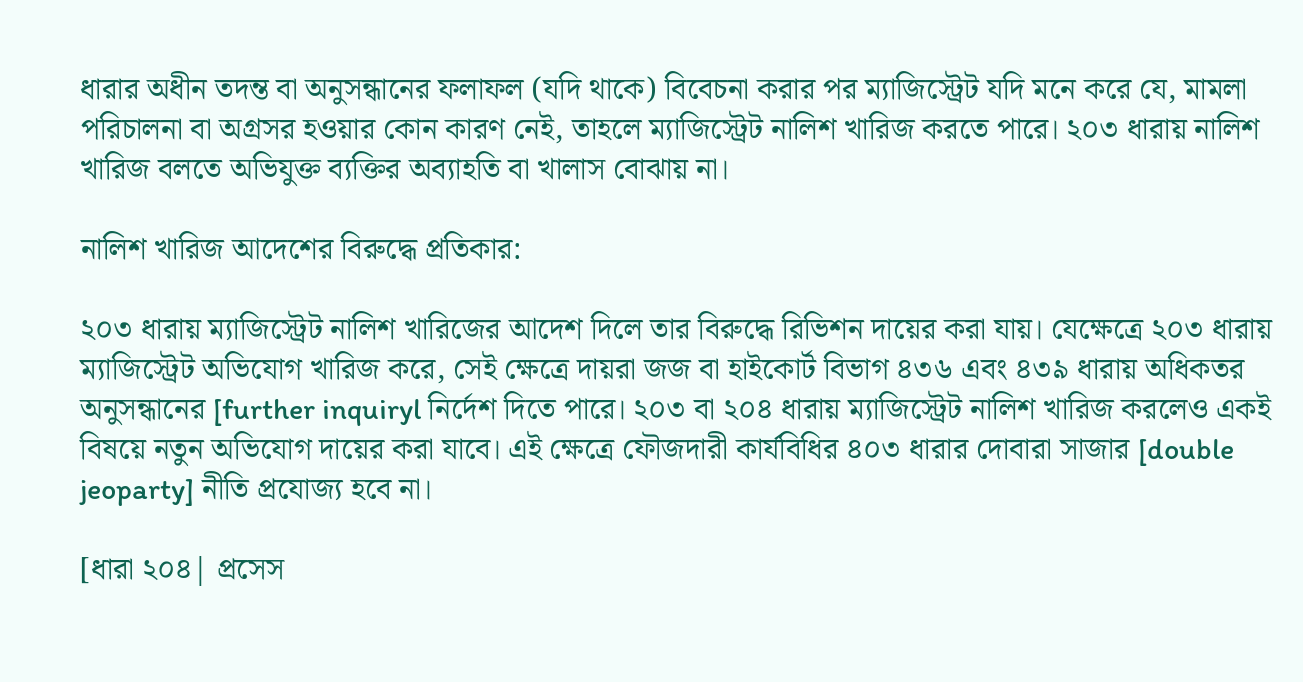ধারার অধীন তদন্ত বা অনুসন্ধানের ফলাফল (যদি থাকে) বিবেচনা করার পর ম্যাজিস্ট্রেট যদি মনে করে যে, মামলা পরিচালনা বা অগ্রসর হওয়ার কোন কারণ নেই, তাহলে ম্যাজিস্ট্রেট নালিশ খারিজ করতে পারে। ২০৩ ধারায় নালিশ খারিজ বলতে অভিযুক্ত ব্যক্তির অব্যাহতি বা খালাস বোঝায় না।

নালিশ খারিজ আদেশের বিরুদ্ধে প্রতিকার:

২০৩ ধারায় ম্যাজিস্ট্রেট নালিশ খারিজের আদেশ দিলে তার বিরুদ্ধে রিভিশন দায়ের করা যায়। যেক্ষেত্রে ২০৩ ধারায় ম্যাজিস্ট্রেট অভিযোগ খারিজ করে, সেই ক্ষেত্রে দায়রা জজ বা হাইকোর্ট বিভাগ ৪৩৬ এবং ৪৩৯ ধারায় অধিকতর অনুসন্ধানের [further inquiryl নির্দেশ দিতে পারে। ২০৩ বা ২০৪ ধারায় ম্যাজিস্ট্রেট নালিশ খারিজ করলেও একই বিষয়ে নতুন অভিযোগ দায়ের করা যাবে। এই ক্ষেত্রে ফৌজদারী কার্যবিধির ৪০৩ ধারার দোবারা সাজার [double jeoparty] নীতি প্রযোজ্য হবে না।

[ধারা ২০৪| প্রসেস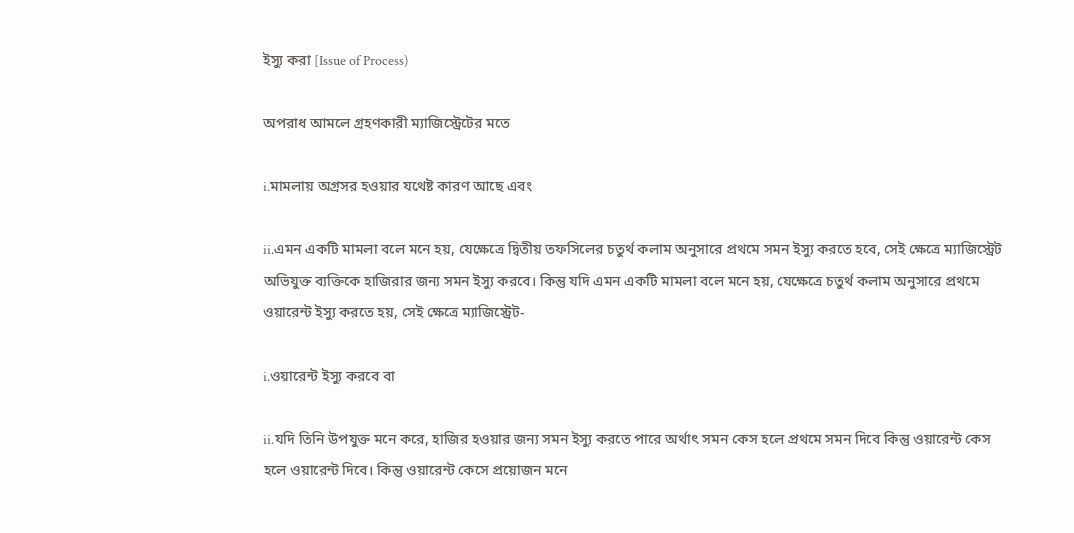ইস্যু করা [Issue of Process)

অপরাধ আমলে গ্রহণকারী ম্যাজিস্ট্রেটের মতে

i.মামলায় অগ্রসর হওয়ার যথেষ্ট কারণ আছে এবং

ii.এমন একটি মামলা বলে মনে হয়, যেক্ষেত্রে দ্বিতীয় তফসিলের চতুর্থ কলাম অনুসারে প্রথমে সমন ইস্যু করতে হবে, সেই ক্ষেত্রে ম্যাজিস্ট্রেট অভিযুক্ত ব্যক্তিকে হাজিরার জন্য সমন ইস্যু করবে। কিন্তু যদি এমন একটি মামলা বলে মনে হয়, যেক্ষেত্রে চতুর্থ কলাম অনুসারে প্রথমে ওয়ারেন্ট ইস্যু করতে হয়, সেই ক্ষেত্রে ম্যাজিস্ট্রেট-

i.ওয়ারেন্ট ইস্যু করবে বা

ii.যদি তিনি উপযুক্ত মনে করে, হাজির হওয়ার জন্য সমন ইস্যু করতে পারে অর্থাৎ সমন কেস হলে প্রথমে সমন দিবে কিন্তু ওয়ারেন্ট কেস হলে ওয়ারেন্ট দিবে। কিন্তু ওয়ারেন্ট কেসে প্রয়োজন মনে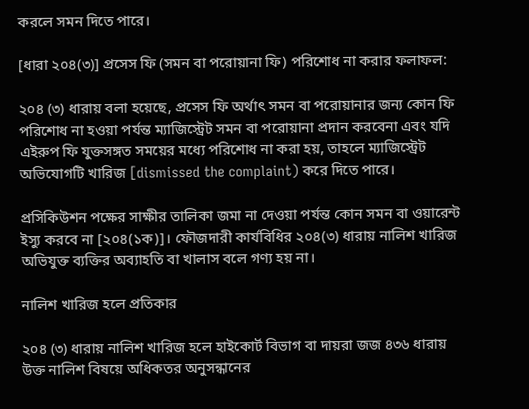করলে সমন দিতে পারে।

[ধারা ২০৪(৩)] প্রসেস ফি (সমন বা পরোয়ানা ফি) পরিশোধ না করার ফলাফল:

২০৪ (৩) ধারায় বলা হয়েছে, প্রসেস ফি অর্থাৎ সমন বা পরোয়ানার জন্য কোন ফি পরিশোধ না হওয়া পর্যন্ত ম্যাজিস্ট্রেট সমন বা পরোয়ানা প্রদান করবেনা এবং যদি এইরুপ ফি যুক্তসঙ্গত সময়ের মধ্যে পরিশোধ না করা হয়, তাহলে ম্যাজিস্ট্রেট অভিযোগটি খারিজ [dismissed the complaint) করে দিতে পারে।

প্রসিকিউশন পক্ষের সাক্ষীর তালিকা জমা না দেওয়া পর্যন্ত কোন সমন বা ওয়ারেন্ট ইস্যু করবে না [২০৪(১ক)]। ফৌজদারী কার্যবিধির ২০৪(৩) ধারায় নালিশ খারিজ অভিযুক্ত ব্যক্তির অব্যাহতি বা খালাস বলে গণ্য হয় না।

নালিশ খারিজ হলে প্রতিকার

২০৪ (৩) ধারায় নালিশ খারিজ হলে হাইকোর্ট বিভাগ বা দায়রা জজ ৪৩৬ ধারায় উক্ত নালিশ বিষয়ে অধিকতর অনুসন্ধানের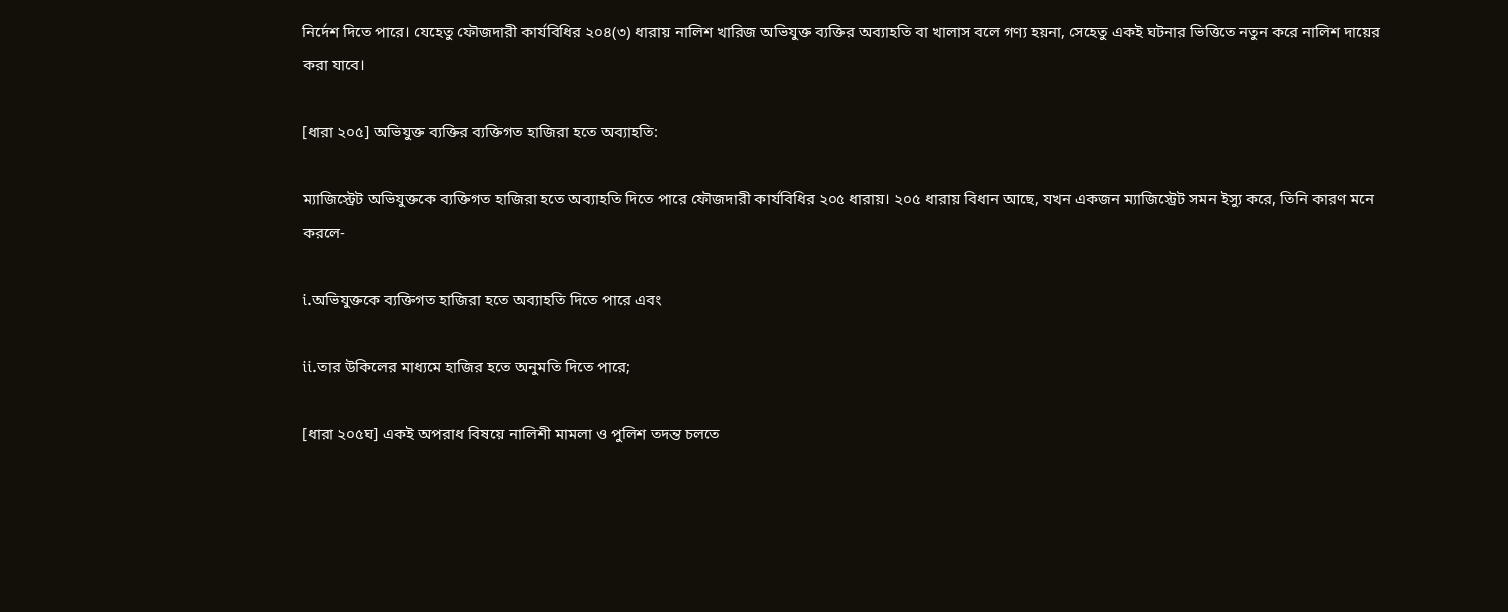নির্দেশ দিতে পারে। যেহেতু ফৌজদারী কার্যবিধির ২০৪(৩) ধারায় নালিশ খারিজ অভিযুক্ত ব্যক্তির অব্যাহতি বা খালাস বলে গণ্য হয়না, সেহেতু একই ঘটনার ভিত্তিতে নতুন করে নালিশ দায়ের করা যাবে।

[ধারা ২০৫] অভিযুক্ত ব্যক্তির ব্যক্তিগত হাজিরা হতে অব্যাহতি:

ম্যাজিস্ট্রেট অভিযুক্তকে ব্যক্তিগত হাজিরা হতে অব্যাহতি দিতে পারে ফৌজদারী কার্যবিধির ২০৫ ধারায়। ২০৫ ধারায় বিধান আছে, যখন একজন ম্যাজিস্ট্রেট সমন ইস্যু করে, তিনি কারণ মনে করলে-

i.অভিযুক্তকে ব্যক্তিগত হাজিরা হতে অব্যাহতি দিতে পারে এবং

ii.তার উকিলের মাধ্যমে হাজির হতে অনুমতি দিতে পারে;

[ধারা ২০৫ঘ] একই অপরাধ বিষয়ে নালিশী মামলা ও পুলিশ তদন্ত চলতে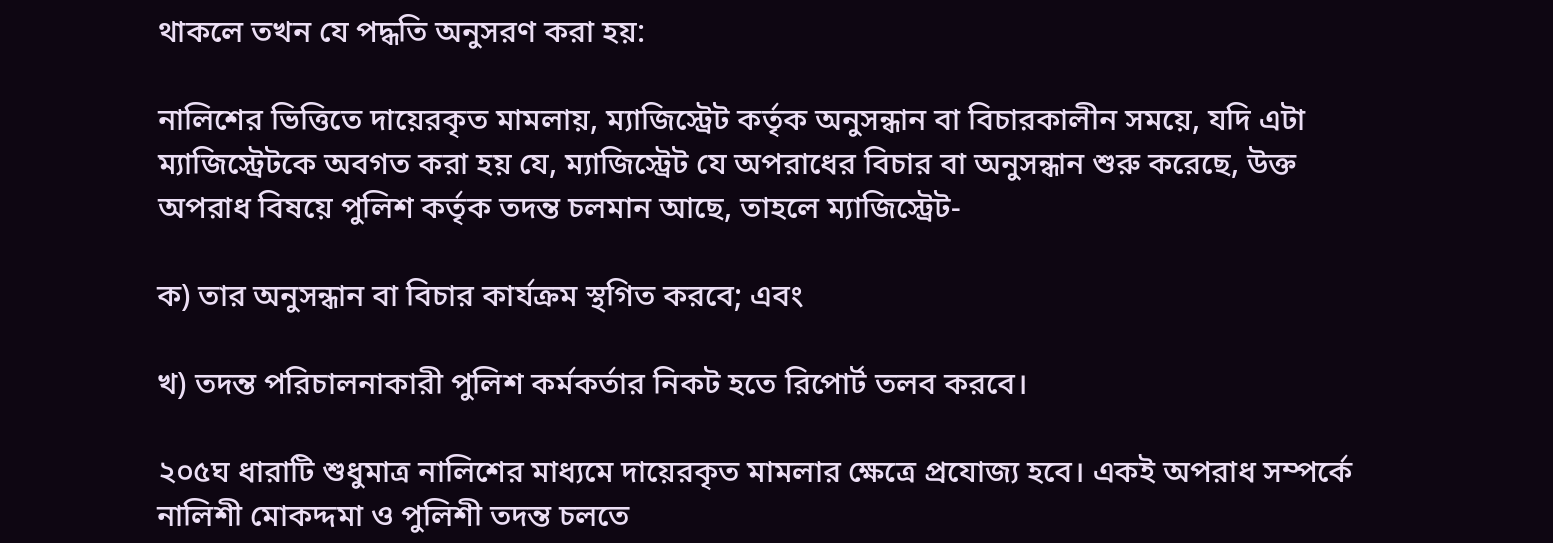থাকলে তখন যে পদ্ধতি অনুসরণ করা হয়:

নালিশের ভিত্তিতে দায়েরকৃত মামলায়, ম্যাজিস্ট্রেট কর্তৃক অনুসন্ধান বা বিচারকালীন সময়ে, যদি এটা ম্যাজিস্ট্রেটকে অবগত করা হয় যে, ম্যাজিস্ট্রেট যে অপরাধের বিচার বা অনুসন্ধান শুরু করেছে, উক্ত অপরাধ বিষয়ে পুলিশ কর্তৃক তদন্ত চলমান আছে, তাহলে ম্যাজিস্ট্রেট-

ক) তার অনুসন্ধান বা বিচার কার্যক্রম স্থগিত করবে; এবং

খ) তদন্ত পরিচালনাকারী পুলিশ কর্মকর্তার নিকট হতে রিপোর্ট তলব করবে।

২০৫ঘ ধারাটি শুধুমাত্র নালিশের মাধ্যমে দায়েরকৃত মামলার ক্ষেত্রে প্রযোজ্য হবে। একই অপরাধ সম্পর্কে নালিশী মোকদ্দমা ও পুলিশী তদন্ত চলতে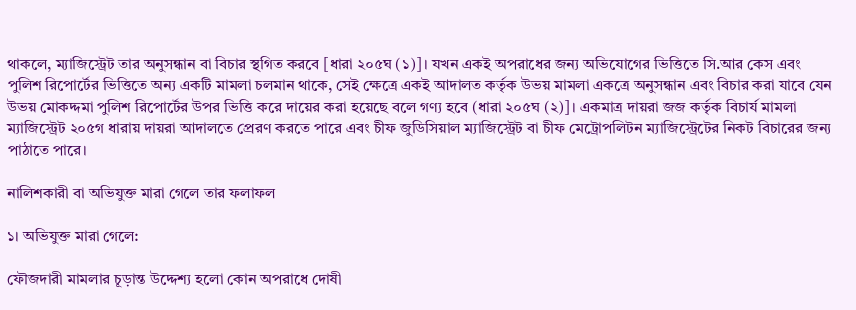থাকলে, ম্যাজিস্ট্রেট তার অনুসন্ধান বা বিচার স্থগিত করবে [ধারা ২০৫ঘ (১)]। যখন একই অপরাধের জন্য অভিযোগের ভিত্তিতে সি.আর কেস এবং পুলিশ রিপোর্টের ভিত্তিতে অন্য একটি মামলা চলমান থাকে, সেই ক্ষেত্রে একই আদালত কর্তৃক উভয় মামলা একত্রে অনুসন্ধান এবং বিচার করা যাবে যেন উভয় মোকদ্দমা পুলিশ রিপোর্টের উপর ভিত্তি করে দায়ের করা হয়েছে বলে গণ্য হবে (ধারা ২০৫ঘ (২)]। একমাত্র দায়রা জজ কর্তৃক বিচার্য মামলা ম্যাজিস্ট্রেট ২০৫গ ধারায় দায়রা আদালতে প্রেরণ করতে পারে এবং চীফ জুডিসিয়াল ম্যাজিস্ট্রেট বা চীফ মেট্রোপলিটন ম্যাজিস্ট্রেটের নিকট বিচারের জন্য পাঠাতে পারে।

নালিশকারী বা অভিযুক্ত মারা গেলে তার ফলাফল

১। অভিযুক্ত মারা গেলে:

ফৌজদারী মামলার চূড়ান্ত উদ্দেশ্য হলো কোন অপরাধে দোষী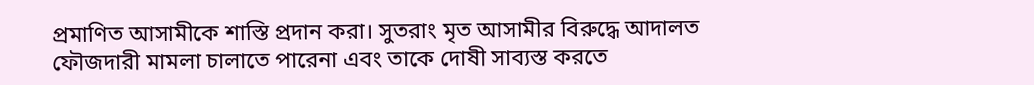প্রমাণিত আসামীকে শাস্তি প্রদান করা। সুতরাং মৃত আসামীর বিরুদ্ধে আদালত ফৌজদারী মামলা চালাতে পারেনা এবং তাকে দোষী সাব্যস্ত করতে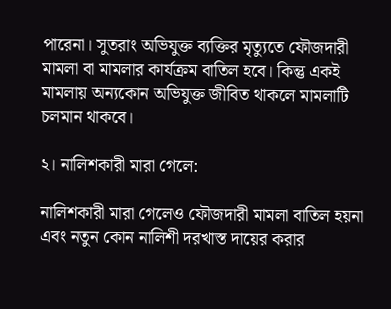পারেনা। সুতরাং অভিযুক্ত ব্যক্তির মৃত্যুতে ফৌজদারী মামলা বা মামলার কার্যক্রম বাতিল হবে। কিন্তু একই মামলায় অন্যকোন অভিযুক্ত জীবিত থাকলে মামলাটি চলমান থাকবে।

২। নালিশকারী মারা গেলে:

নালিশকারী মারা গেলেও ফৌজদারী মামলা বাতিল হয়না এবং নতুন কোন নালিশী দরখাস্ত দায়ের করার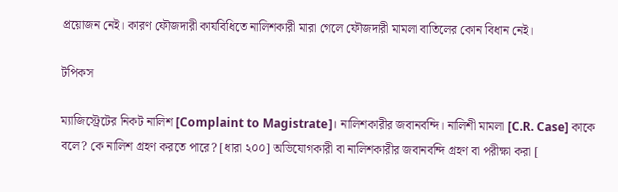প্রয়োজন নেই। কারণ ফৌজদারী কার্যবিধিতে নালিশকারী মারা গেলে ফৌজদারী মামলা বাতিলের কোন বিধান নেই।

টপিকস

ম্যাজিস্ট্রেটের নিকট নালিশ [Complaint to Magistrate]। নালিশকারীর জবানবন্দি। নালিশী মামলা [C.R. Case] কাকে বলে? কে নালিশ গ্রহণ করতে পারে? [ধারা ২০০] অভিযোগকারী বা নালিশকারীর জবানবন্দি গ্রহণ বা পরীক্ষা করা [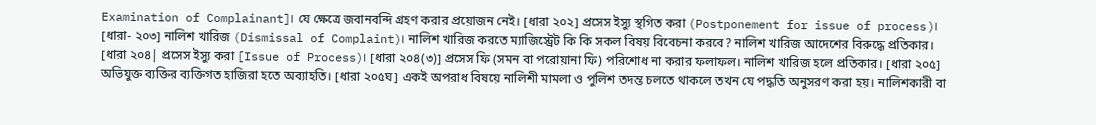Examination of Complainant]। যে ক্ষেত্রে জবানবন্দি গ্রহণ করার প্রয়োজন নেই। [ধারা ২০২] প্রসেস ইস্যু স্থগিত করা (Postponement for issue of process)। [ধারা- ২০৩] নালিশ খারিজ (Dismissal of Complaint)। নালিশ খারিজ করতে ম্যাজিস্ট্রেট কি কি সকল বিষয় বিবেচনা করবে? নালিশ খারিজ আদেশের বিরুদ্ধে প্রতিকার। [ধারা ২০৪| প্রসেস ইস্যু করা [Issue of Process)। [ধারা ২০৪(৩)] প্রসেস ফি (সমন বা পরোয়ানা ফি) পরিশোধ না করার ফলাফল। নালিশ খারিজ হলে প্রতিকার। [ধারা ২০৫] অভিযুক্ত ব্যক্তির ব্যক্তিগত হাজিরা হতে অব্যাহতি। [ধারা ২০৫ঘ] একই অপরাধ বিষয়ে নালিশী মামলা ও পুলিশ তদন্ত চলতে থাকলে তখন যে পদ্ধতি অনুসরণ করা হয়। নালিশকারী বা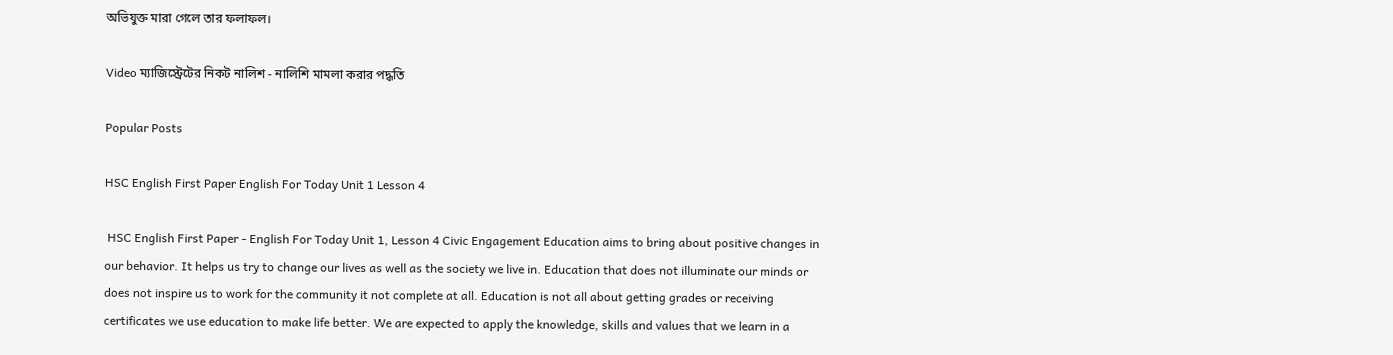অভিযুক্ত মারা গেলে তার ফলাফল।

Video ম্যাজিস্ট্রেটের নিকট নালিশ - নালিশি মামলা করার পদ্ধতি

Popular Posts

HSC English First Paper English For Today Unit 1 Lesson 4

 HSC English First Paper - English For Today Unit 1, Lesson 4 Civic Engagement Education aims to bring about positive changes in our behavior. It helps us try to change our lives as well as the society we live in. Education that does not illuminate our minds or does not inspire us to work for the community it not complete at all. Education is not all about getting grades or receiving certificates we use education to make life better. We are expected to apply the knowledge, skills and values that we learn in a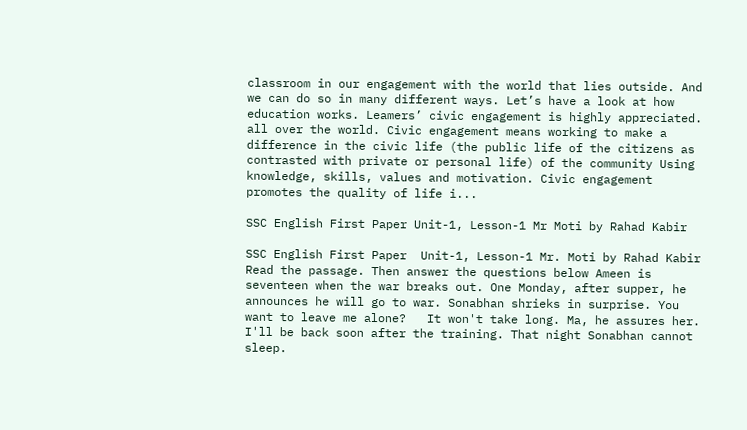classroom in our engagement with the world that lies outside. And we can do so in many different ways. Let’s have a look at how education works. Leamers’ civic engagement is highly appreciated. all over the world. Civic engagement means working to make a difference in the civic life (the public life of the citizens as contrasted with private or personal life) of the community Using knowledge, skills, values and motivation. Civic engagement promotes the quality of life i...

SSC English First Paper Unit-1, Lesson-1 Mr Moti by Rahad Kabir

SSC English First Paper  Unit-1, Lesson-1 Mr. Moti by Rahad Kabir Read the passage. Then answer the questions below Ameen is seventeen when the war breaks out. One Monday, after supper, he announces he will go to war. Sonabhan shrieks in surprise. You want to leave me alone?   It won't take long. Ma, he assures her. I'll be back soon after the training. That night Sonabhan cannot sleep.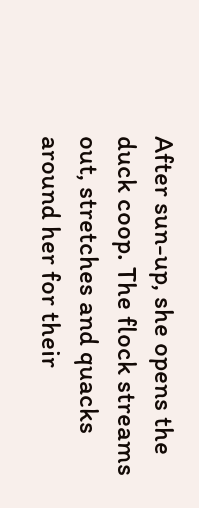After sun-up, she opens the duck coop. The flock streams out, stretches and quacks around her for their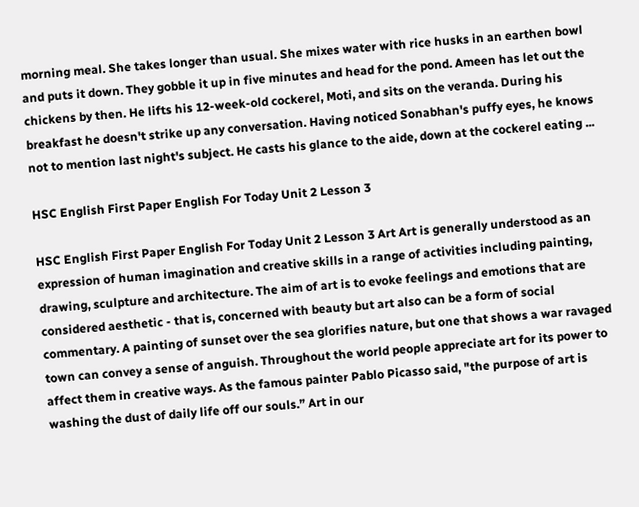morning meal. She takes longer than usual. She mixes water with rice husks in an earthen bowl and puts it down. They gobble it up in five minutes and head for the pond. Ameen has let out the chickens by then. He lifts his 12-week-old cockerel, Moti, and sits on the veranda. During his breakfast he doesn't strike up any conversation. Having noticed Sonabhan's puffy eyes, he knows not to mention last night's subject. He casts his glance to the aide, down at the cockerel eating ...

HSC English First Paper English For Today Unit 2 Lesson 3

HSC English First Paper English For Today Unit 2 Lesson 3 Art Art is generally understood as an expression of human imagination and creative skills in a range of activities including painting, drawing, sculpture and architecture. The aim of art is to evoke feelings and emotions that are considered aesthetic - that is, concerned with beauty but art also can be a form of social commentary. A painting of sunset over the sea glorifies nature, but one that shows a war ravaged town can convey a sense of anguish. Throughout the world people appreciate art for its power to affect them in creative ways. As the famous painter Pablo Picasso said, "the purpose of art is washing the dust of daily life off our souls.” Art in our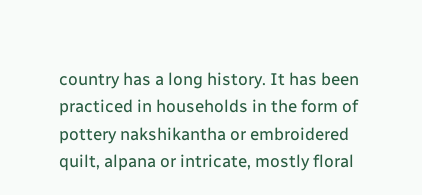country has a long history. It has been practiced in households in the form of pottery nakshikantha or embroidered quilt, alpana or intricate, mostly floral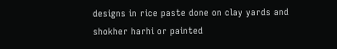designs in rice paste done on clay yards and shokher harhi or painted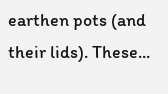earthen pots (and their lids). These...